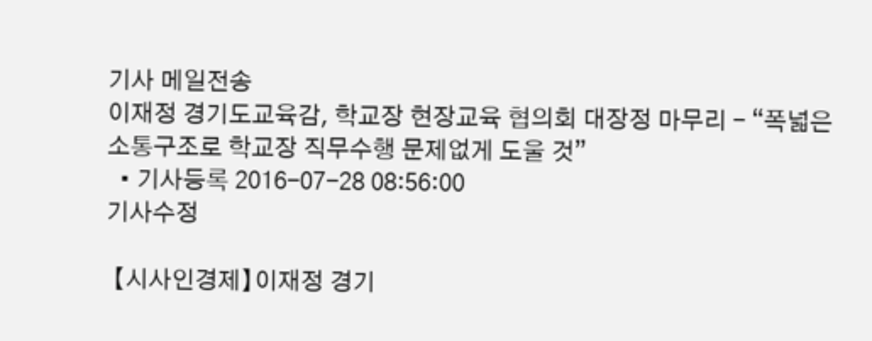기사 메일전송
이재정 경기도교육감, 학교장 현장교육 협의회 대장정 마무리 - “폭넓은 소통구조로 학교장 직무수행 문제없게 도울 것”
  • 기사등록 2016-07-28 08:56:00
기사수정

 【시사인경제】이재정 경기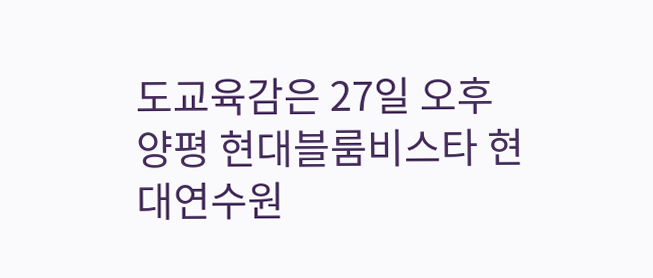도교육감은 27일 오후 양평 현대블룸비스타 현대연수원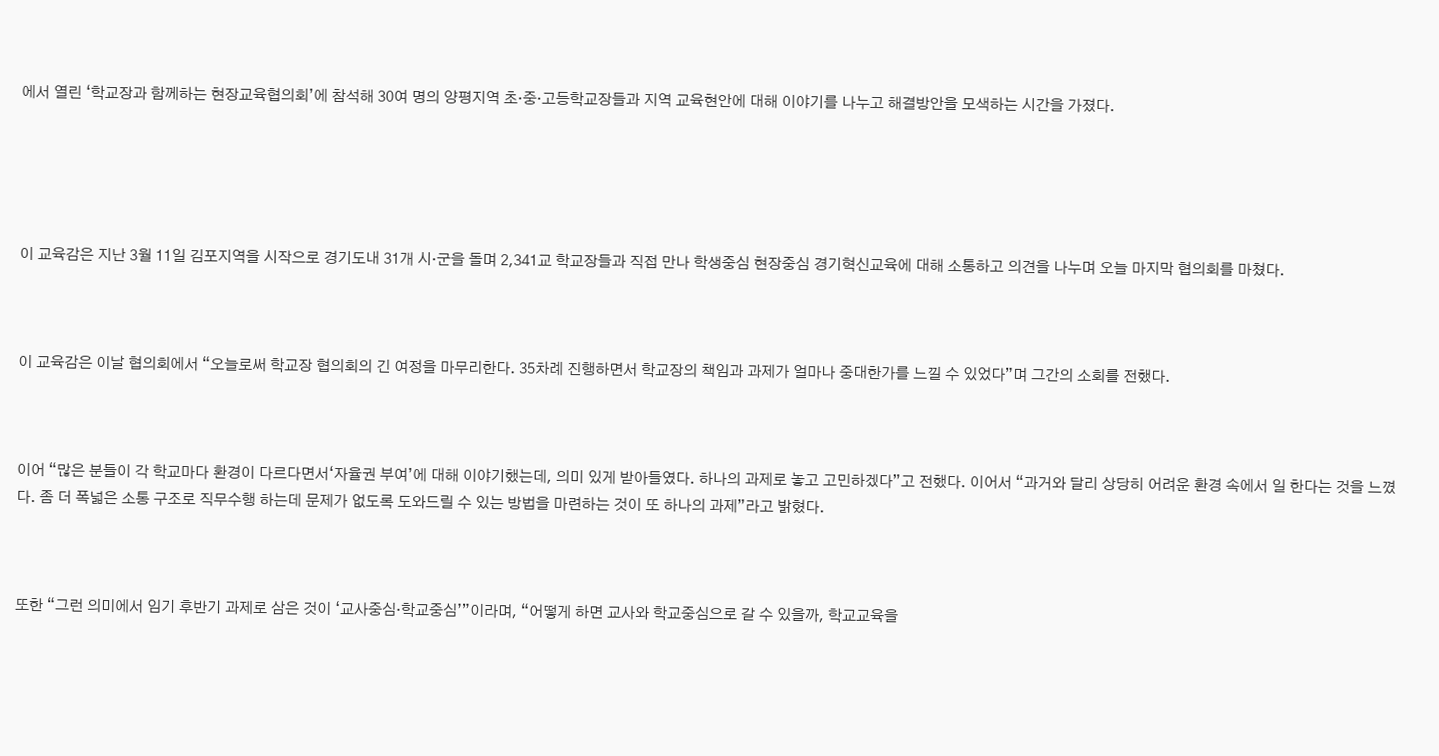에서 열린 ‘학교장과 함께하는 현장교육협의회’에 참석해 30여 명의 양평지역 초·중·고등학교장들과 지역 교육현안에 대해 이야기를 나누고 해결방안을 모색하는 시간을 가졌다.





이 교육감은 지난 3월 11일 김포지역을 시작으로 경기도내 31개 시·군을 돌며 2,341교 학교장들과 직접 만나 학생중심 현장중심 경기혁신교육에 대해 소통하고 의견을 나누며 오늘 마지막 협의회를 마쳤다.



이 교육감은 이날 협의회에서 “오늘로써 학교장 협의회의 긴 여정을 마무리한다. 35차례 진행하면서 학교장의 책임과 과제가 얼마나 중대한가를 느낄 수 있었다”며 그간의 소회를 전했다.



이어 “많은 분들이 각 학교마다 환경이 다르다면서‘자율권 부여’에 대해 이야기했는데, 의미 있게 받아들였다. 하나의 과제로 놓고 고민하겠다”고 전했다. 이어서 “과거와 달리 상당히 어려운 환경 속에서 일 한다는 것을 느꼈다. 좀 더 폭넓은 소통 구조로 직무수행 하는데 문제가 없도록 도와드릴 수 있는 방법을 마련하는 것이 또 하나의 과제”라고 밝혔다.



또한 “그런 의미에서 임기 후반기 과제로 삼은 것이 ‘교사중심·학교중심’”이라며, “어떻게 하면 교사와 학교중심으로 갈 수 있을까, 학교교육을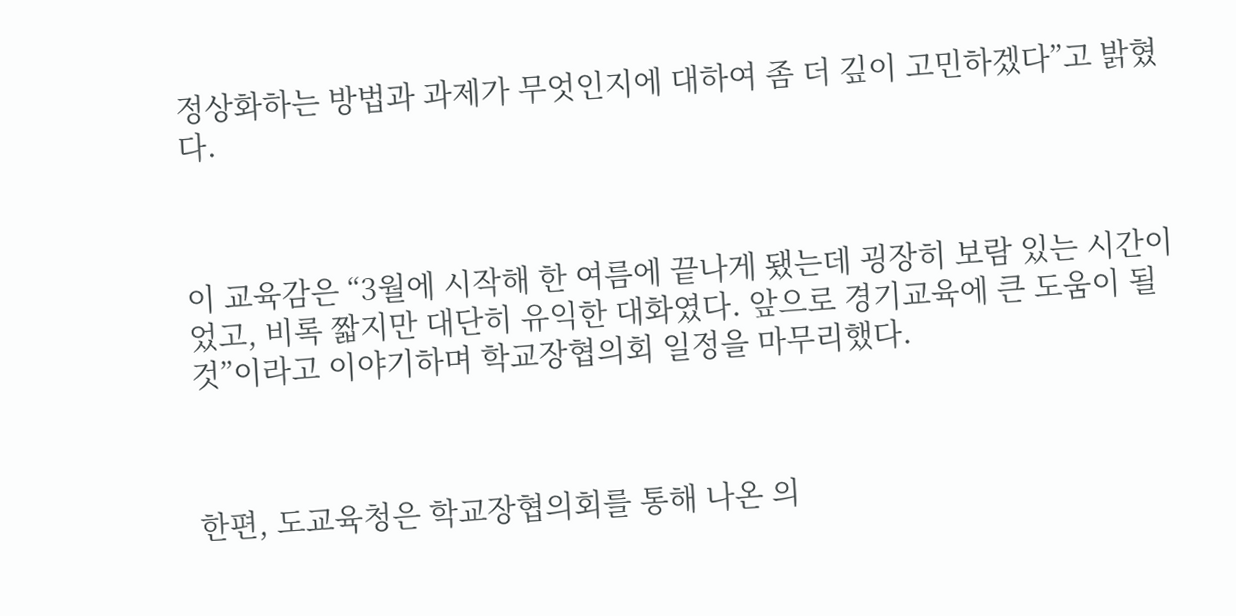정상화하는 방법과 과제가 무엇인지에 대하여 좀 더 깊이 고민하겠다”고 밝혔다.



이 교육감은 “3월에 시작해 한 여름에 끝나게 됐는데 굉장히 보람 있는 시간이었고, 비록 짧지만 대단히 유익한 대화였다. 앞으로 경기교육에 큰 도움이 될 것”이라고 이야기하며 학교장협의회 일정을 마무리했다.



한편, 도교육청은 학교장협의회를 통해 나온 의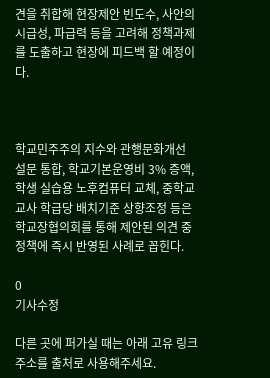견을 취합해 현장제안 빈도수, 사안의 시급성, 파급력 등을 고려해 정책과제를 도출하고 현장에 피드백 할 예정이다.



학교민주주의 지수와 관행문화개선 설문 통합, 학교기본운영비 3% 증액, 학생 실습용 노후컴퓨터 교체, 중학교 교사 학급당 배치기준 상향조정 등은 학교장협의회를 통해 제안된 의견 중 정책에 즉시 반영된 사례로 꼽힌다.

0
기사수정

다른 곳에 퍼가실 때는 아래 고유 링크 주소를 출처로 사용해주세요.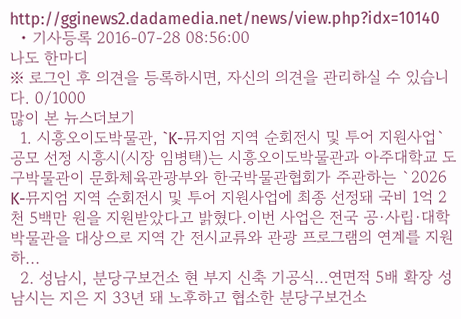http://gginews2.dadamedia.net/news/view.php?idx=10140
  • 기사등록 2016-07-28 08:56:00
나도 한마디
※ 로그인 후 의견을 등록하시면, 자신의 의견을 관리하실 수 있습니다. 0/1000
많이 본 뉴스더보기
  1. 시흥오이도박물관, `K-뮤지엄 지역 순회전시 및 투어 지원사업` 공모 선정 시흥시(시장 임병택)는 시흥오이도박물관과 아주대학교 도구박물관이 문화체육관광부와 한국박물관협회가 주관하는 `2026 K-뮤지엄 지역 순회전시 및 투어 지원사업에 최종 선정돼 국비 1억 2천 5백만 원을 지원받았다고 밝혔다.이번 사업은 전국 공·사립·대학박물관을 대상으로 지역 간 전시교류와 관광 프로그램의 연계를 지원하...
  2. 성남시, 분당구보건소 현 부지 신축 기공식…연면적 5배 확장 성남시는 지은 지 33년 돼 노후하고 협소한 분당구보건소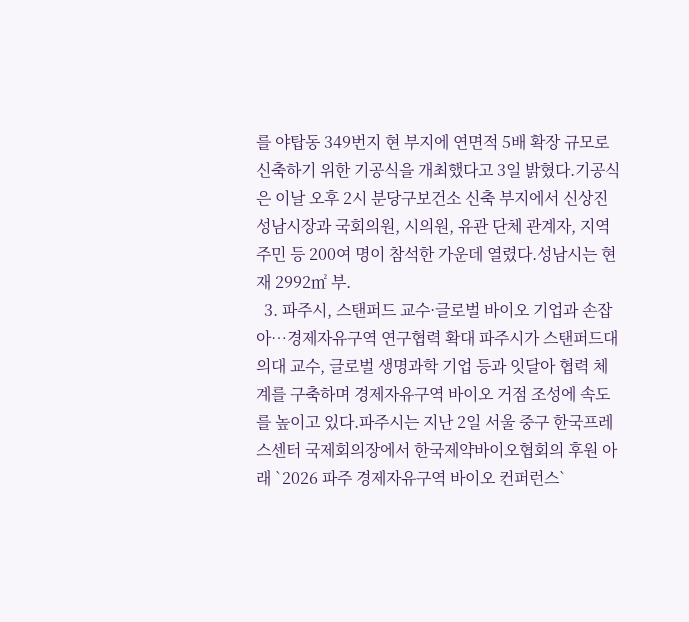를 야탑동 349번지 현 부지에 연면적 5배 확장 규모로 신축하기 위한 기공식을 개최했다고 3일 밝혔다.기공식은 이날 오후 2시 분당구보건소 신축 부지에서 신상진 성남시장과 국회의원, 시의원, 유관 단체 관계자, 지역 주민 등 200여 명이 참석한 가운데 열렸다.성남시는 현재 2992㎡ 부.
  3. 파주시, 스탠퍼드 교수·글로벌 바이오 기업과 손잡아…경제자유구역 연구협력 확대 파주시가 스탠퍼드대 의대 교수, 글로벌 생명과학 기업 등과 잇달아 협력 체계를 구축하며 경제자유구역 바이오 거점 조성에 속도를 높이고 있다.파주시는 지난 2일 서울 중구 한국프레스센터 국제회의장에서 한국제약바이오협회의 후원 아래 `2026 파주 경제자유구역 바이오 컨퍼런스`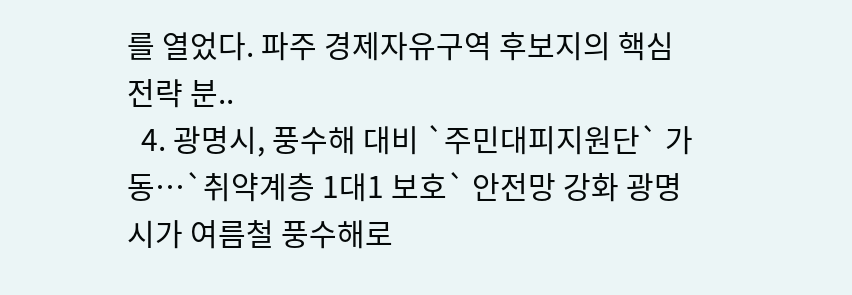를 열었다. 파주 경제자유구역 후보지의 핵심 전략 분..
  4. 광명시, 풍수해 대비 `주민대피지원단` 가동…`취약계층 1대1 보호` 안전망 강화 광명시가 여름철 풍수해로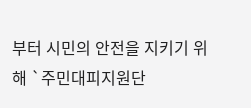부터 시민의 안전을 지키기 위해 `주민대피지원단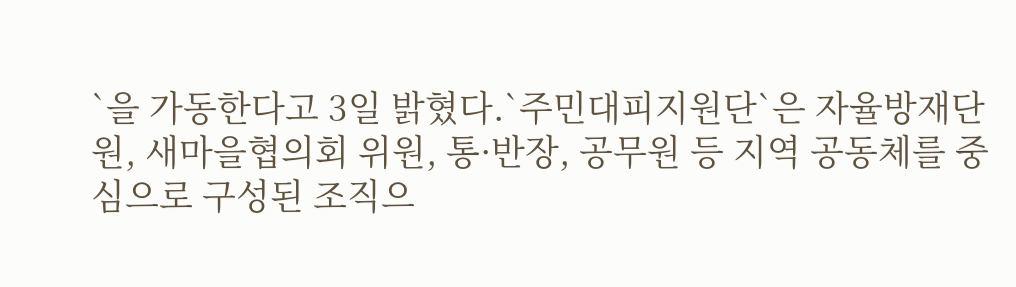`을 가동한다고 3일 밝혔다.`주민대피지원단`은 자율방재단원, 새마을협의회 위원, 통·반장, 공무원 등 지역 공동체를 중심으로 구성된 조직으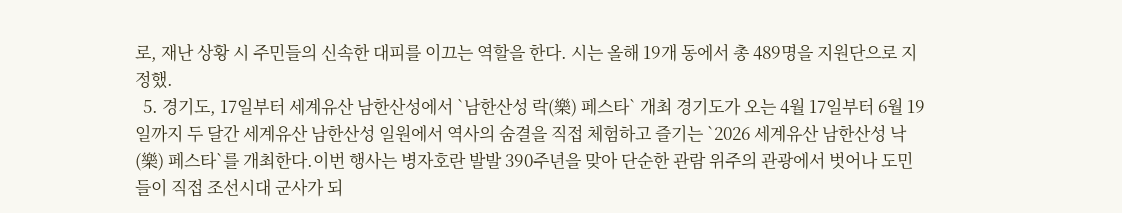로, 재난 상황 시 주민들의 신속한 대피를 이끄는 역할을 한다. 시는 올해 19개 동에서 총 489명을 지원단으로 지정했.
  5. 경기도, 17일부터 세계유산 남한산성에서 `남한산성 락(樂) 페스타` 개최 경기도가 오는 4월 17일부터 6월 19일까지 두 달간 세계유산 남한산성 일원에서 역사의 숨결을 직접 체험하고 즐기는 `2026 세계유산 남한산성 낙(樂) 페스타`를 개최한다.이번 행사는 병자호란 발발 390주년을 맞아 단순한 관람 위주의 관광에서 벗어나 도민들이 직접 조선시대 군사가 되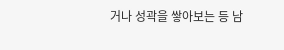거나 성곽을 쌓아보는 등 남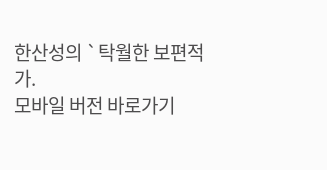한산성의 `탁월한 보편적 가.
모바일 버전 바로가기